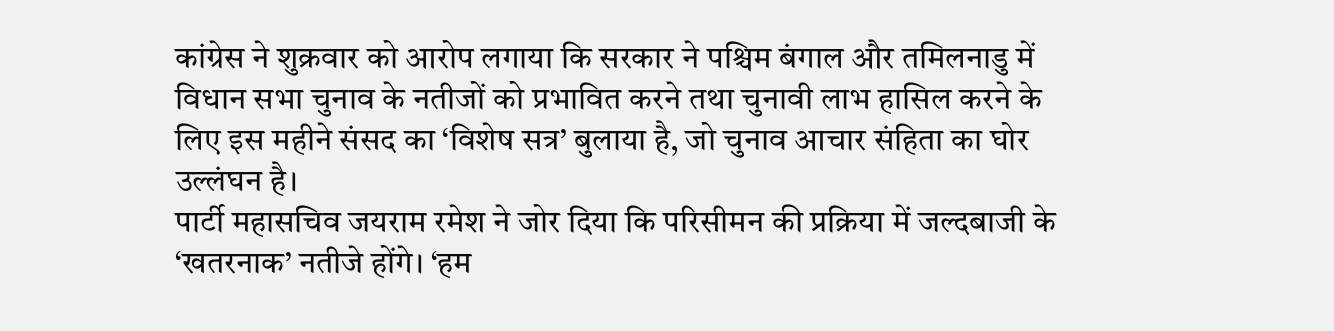कांग्रेस ने शुक्रवार को आरोप लगाया कि सरकार ने पश्चिम बंगाल और तमिलनाडु में विधान सभा चुनाव के नतीजों को प्रभावित करने तथा चुनावी लाभ हासिल करने के लिए इस महीने संसद का ‘विशेष सत्र’ बुलाया है, जो चुनाव आचार संहिता का घोर उल्लंघन है।
पार्टी महासचिव जयराम रमेश ने जोर दिया कि परिसीमन की प्रक्रिया में जल्दबाजी के ‘खतरनाक’ नतीजे होंगे। ‘हम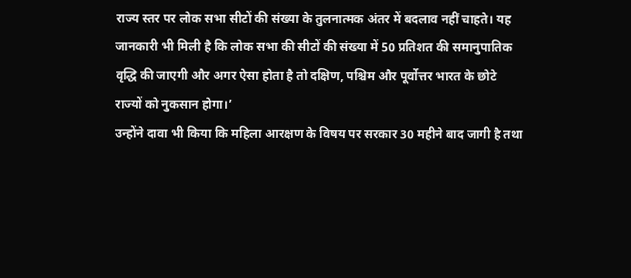राज्य स्तर पर लोक सभा सीटों की संख्या के तुलनात्मक अंतर में बदलाव नहीं चाहते। यह जानकारी भी मिली है कि लोक सभा की सीटों की संख्या में 50 प्रतिशत की समानुपातिक वृद्धि की जाएगी और अगर ऐसा होता है तो दक्षिण, पश्चिम और पूर्वोत्तर भारत के छोटे राज्यों को नुकसान होगा।’
उन्होंने दावा भी किया कि महिला आरक्षण के विषय पर सरकार 30 महीने बाद जागी है तथा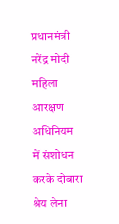प्रधानमंत्री नरेंद्र मोदी महिला आरक्षण अधिनियम में संशोधन करके दोबारा श्रेय लेना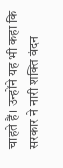चाहते हैं। उन्होंने यह भी कहा कि सरकार ने नारी शक्ति वंदन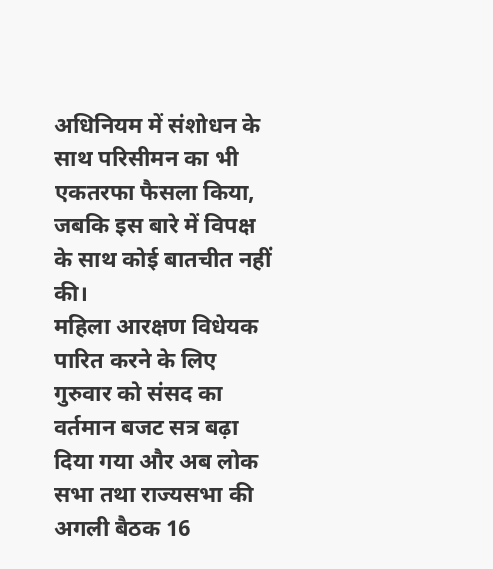अधिनियम में संशोधन के साथ परिसीमन का भी एकतरफा फैसला किया, जबकि इस बारे में विपक्ष के साथ कोई बातचीत नहीं की।
महिला आरक्षण विधेयक पारित करने के लिए गुरुवार को संसद का वर्तमान बजट सत्र बढ़ा दिया गया और अब लोक सभा तथा राज्यसभा की अगली बैठक 16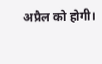अप्रैल को होगी।